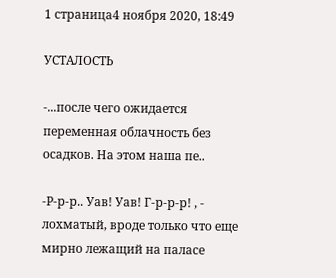1 страница4 ноября 2020, 18:49

УСТАЛОСТЬ

-...после чего ожидается переменная облачность без осадков. На этом наша пе..

-Р-р-р.. Уав! Уав! Г-р-р-р! , - лохматый, вроде только что еще мирно лежащий на паласе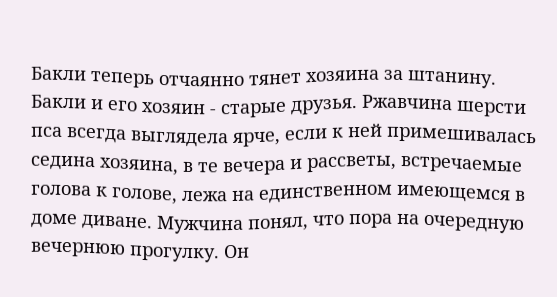Бакли теперь отчаянно тянет хозяина за штанину. Бакли и его хозяин - старые друзья. Ржавчина шерсти пса всегда выглядела ярче, если к ней примешивалась седина хозяина, в те вечера и рассветы, встречаемые голова к голове, лежа на единственном имеющемся в доме диване. Мужчина понял, что пора на очередную вечернюю прогулку. Он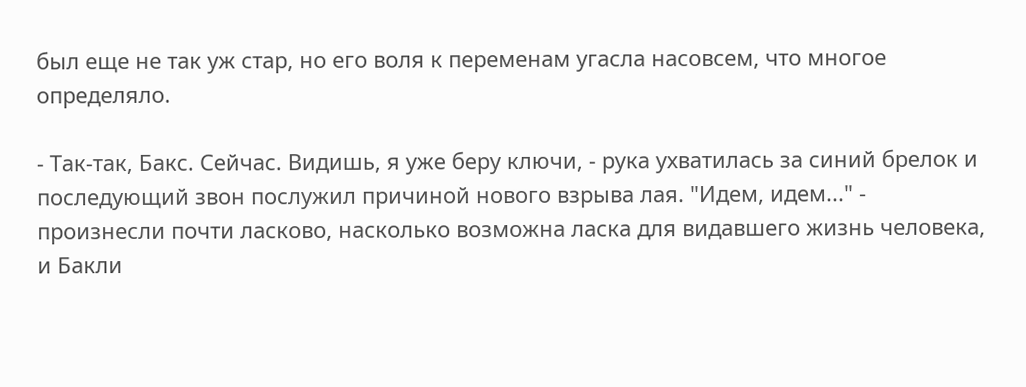был еще не так уж стар, но его воля к переменам угасла насовсем, что многое определяло.

- Так-так, Бакс. Сейчас. Видишь, я уже беру ключи, - рука ухватилась за синий брелок и последующий звон послужил причиной нового взрыва лая. "Идем, идем..." - произнесли почти ласково, насколько возможна ласка для видавшего жизнь человека, и Бакли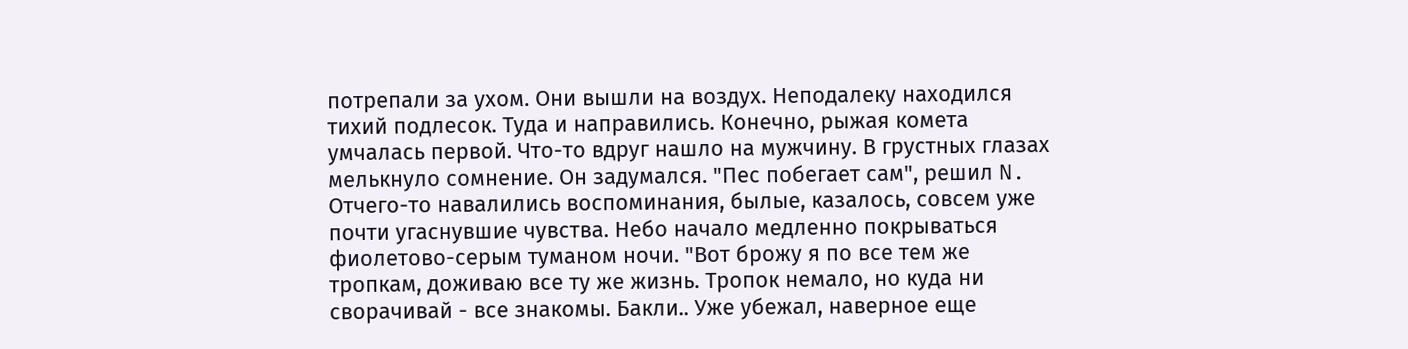потрепали за ухом. Они вышли на воздух. Неподалеку находился тихий подлесок. Туда и направились. Конечно, рыжая комета умчалась первой. Что-то вдруг нашло на мужчину. В грустных глазах мелькнуло сомнение. Он задумался. "Пес побегает сам", решил N. Отчего-то навалились воспоминания, былые, казалось, совсем уже почти угаснувшие чувства. Небо начало медленно покрываться фиолетово-серым туманом ночи. "Вот брожу я по все тем же тропкам, доживаю все ту же жизнь. Тропок немало, но куда ни сворачивай - все знакомы. Бакли.. Уже убежал, наверное еще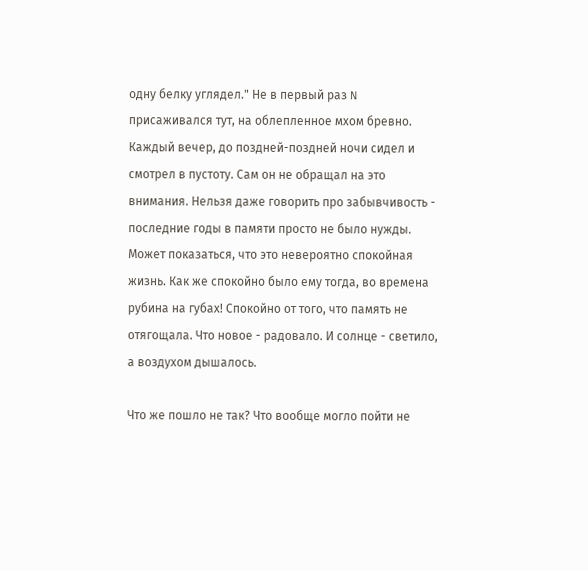одну белку углядел." Не в первый раз N присаживался тут, на облепленное мхом бревно. Каждый вечер, до поздней-поздней ночи сидел и смотрел в пустоту. Сам он не обращал на это внимания. Нельзя даже говорить про забывчивость - последние годы в памяти просто не было нужды. Может показаться, что это невероятно спокойная жизнь. Как же спокойно было ему тогда, во времена рубина на губах! Спокойно от того, что память не отягощала. Что новое - радовало. И солнце - светило, а воздухом дышалось.

Что же пошло не так? Что вообще могло пойти не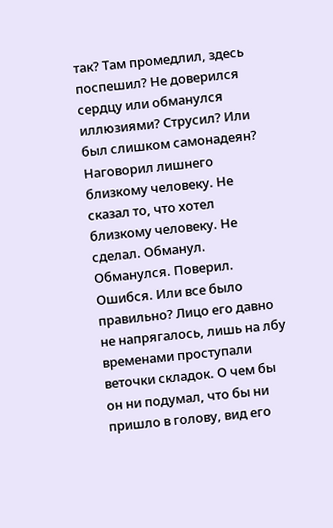так? Там промедлил, здесь поспешил? Не доверился сердцу или обманулся иллюзиями? Струсил? Или был слишком самонадеян? Наговорил лишнего близкому человеку. Не сказал то, что хотел близкому человеку. Не сделал. Обманул. Обманулся. Поверил. Ошибся. Или все было правильно? Лицо его давно не напрягалось, лишь на лбу временами проступали веточки складок. О чем бы он ни подумал, что бы ни пришло в голову, вид его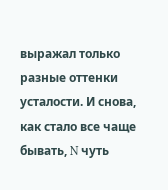выражал только разные оттенки усталости. И снова, как стало все чаще бывать, N чуть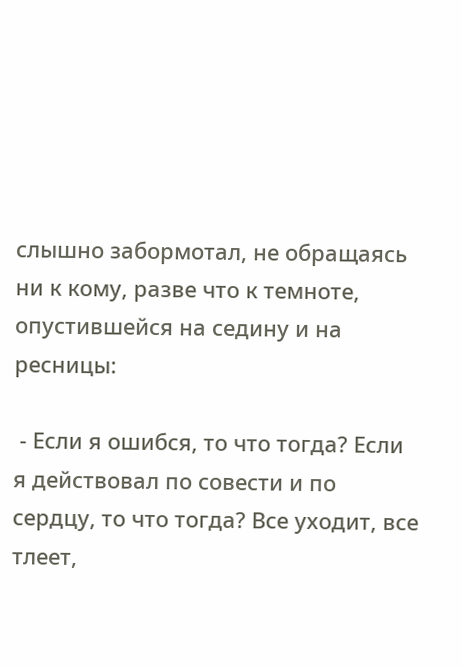слышно забормотал, не обращаясь ни к кому, разве что к темноте, опустившейся на седину и на ресницы:

 - Если я ошибся, то что тогда? Если я действовал по совести и по сердцу, то что тогда? Все уходит, все тлеет,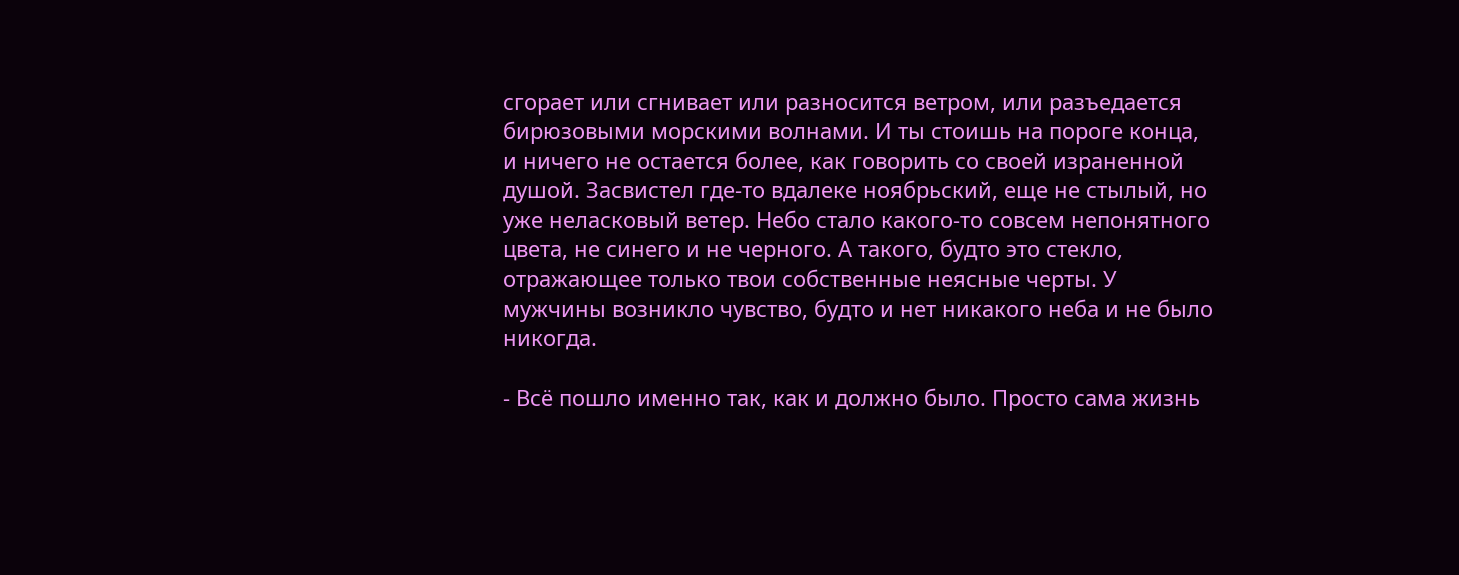сгорает или сгнивает или разносится ветром, или разъедается бирюзовыми морскими волнами. И ты стоишь на пороге конца, и ничего не остается более, как говорить со своей израненной душой. Засвистел где-то вдалеке ноябрьский, еще не стылый, но уже неласковый ветер. Небо стало какого-то совсем непонятного цвета, не синего и не черного. А такого, будто это стекло, отражающее только твои собственные неясные черты. У мужчины возникло чувство, будто и нет никакого неба и не было никогда.

- Всё пошло именно так, как и должно было. Просто сама жизнь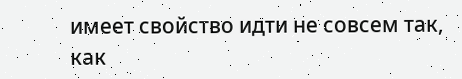имеет свойство идти не совсем так, как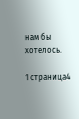нам бы  хотелось.

1 страница4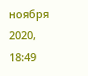ноября 2020, 18:49